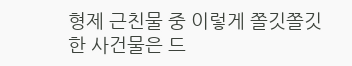형제 근친물 중 이렇게 쫄깃쫄깃한 사건물은 드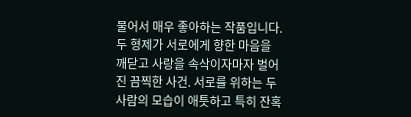물어서 매우 좋아하는 작품입니다. 두 형제가 서로에게 향한 마음을 깨닫고 사랑을 속삭이자마자 벌어진 끔찍한 사건. 서로를 위하는 두 사람의 모습이 애틋하고 특히 잔혹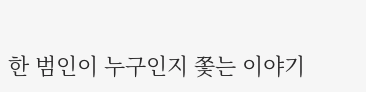한 범인이 누구인지 쫓는 이야기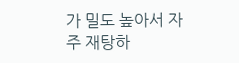가 밀도 높아서 자주 재탕하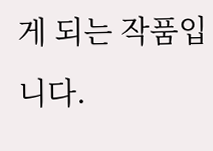게 되는 작품입니다.